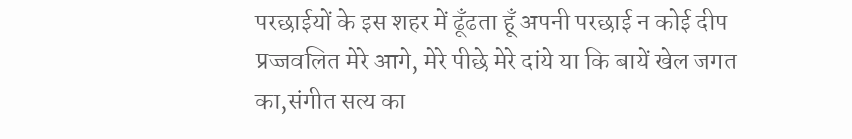परछाईयों के इस शहर में ढूँढता हूँ अपनी परछाई न कोई दीप प्रज्जवलित मेरे आगे, मेरे पीछे मेरे दांये या कि बायें खेल जगत का,संगीत सत्य का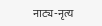नाट्य-नृत्य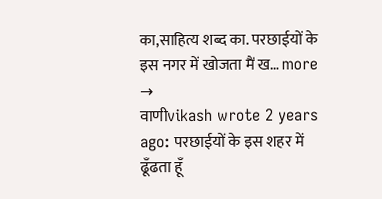का,साहित्य शब्द का. परछाईयों के इस नगर में खोजता मैं ख… more →
वाणीvikash wrote 2 years ago: परछाईयों के इस शहर में ढूँढता हूँ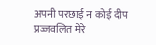अपनी परछाई न कोई दीप प्रज्जवलित मेरे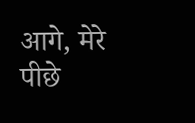आगे, मेरे पीछे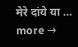मेरे दांये या … more →